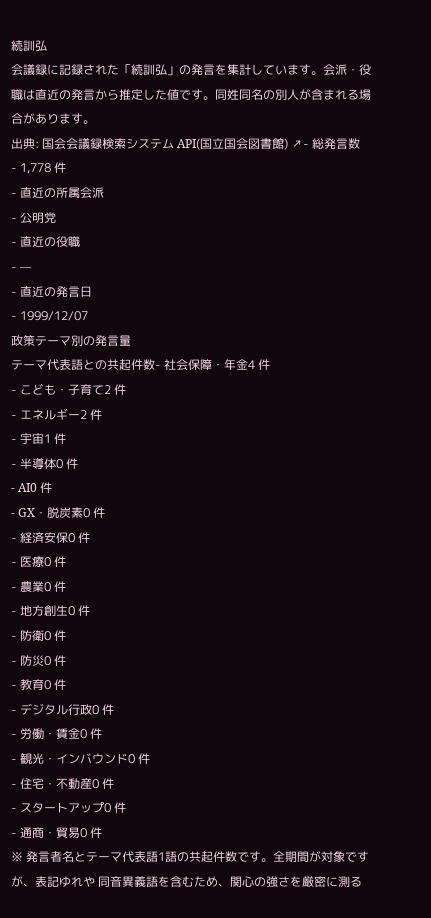続訓弘
会議録に記録された「続訓弘」の発言を集計しています。会派・役職は直近の発言から推定した値です。同姓同名の別人が含まれる場合があります。
出典: 国会会議録検索システム API(国立国会図書館) ↗- 総発言数
- 1,778 件
- 直近の所属会派
- 公明党
- 直近の役職
- —
- 直近の発言日
- 1999/12/07
政策テーマ別の発言量
テーマ代表語との共起件数- 社会保障・年金4 件
- こども・子育て2 件
- エネルギー2 件
- 宇宙1 件
- 半導体0 件
- AI0 件
- GX・脱炭素0 件
- 経済安保0 件
- 医療0 件
- 農業0 件
- 地方創生0 件
- 防衛0 件
- 防災0 件
- 教育0 件
- デジタル行政0 件
- 労働・賃金0 件
- 観光・インバウンド0 件
- 住宅・不動産0 件
- スタートアップ0 件
- 通商・貿易0 件
※ 発言者名とテーマ代表語1語の共起件数です。全期間が対象ですが、表記ゆれや 同音異義語を含むため、関心の強さを厳密に測る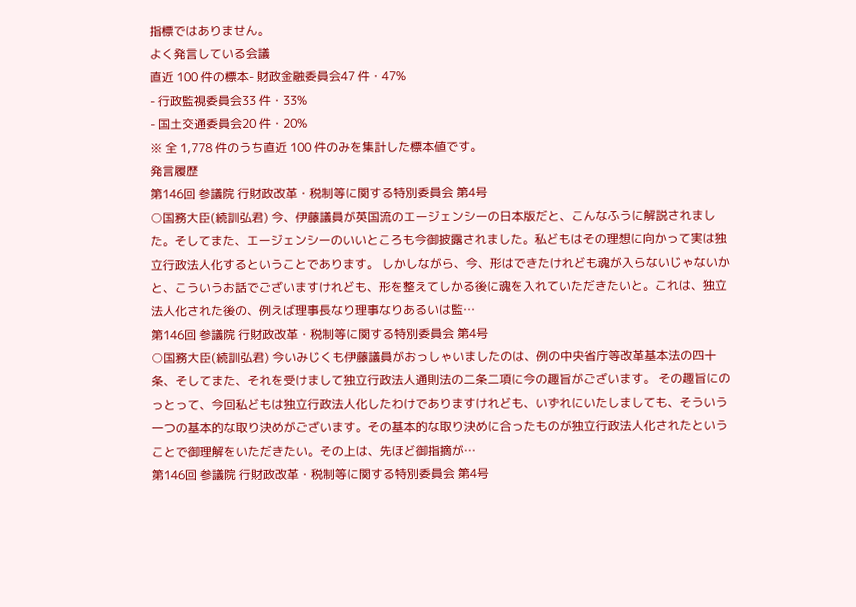指標ではありません。
よく発言している会議
直近 100 件の標本- 財政金融委員会47 件・47%
- 行政監視委員会33 件・33%
- 国土交通委員会20 件・20%
※ 全 1,778 件のうち直近 100 件のみを集計した標本値です。
発言履歴
第146回 参議院 行財政改革・税制等に関する特別委員会 第4号
○国務大臣(続訓弘君) 今、伊藤議員が英国流のエージェンシーの日本版だと、こんなふうに解説されました。そしてまた、エージェンシーのいいところも今御披露されました。私どもはその理想に向かって実は独立行政法人化するということであります。 しかしながら、今、形はできたけれども魂が入らないじゃないかと、こういうお話でございますけれども、形を整えてしかる後に魂を入れていただきたいと。これは、独立法人化された後の、例えば理事長なり理事なりあるいは監…
第146回 参議院 行財政改革・税制等に関する特別委員会 第4号
○国務大臣(続訓弘君) 今いみじくも伊藤議員がおっしゃいましたのは、例の中央省庁等改革基本法の四十条、そしてまた、それを受けまして独立行政法人通則法の二条二項に今の趣旨がございます。 その趣旨にのっとって、今回私どもは独立行政法人化したわけでありますけれども、いずれにいたしましても、そういう一つの基本的な取り決めがございます。その基本的な取り決めに合ったものが独立行政法人化されたということで御理解をいただきたい。その上は、先ほど御指摘が…
第146回 参議院 行財政改革・税制等に関する特別委員会 第4号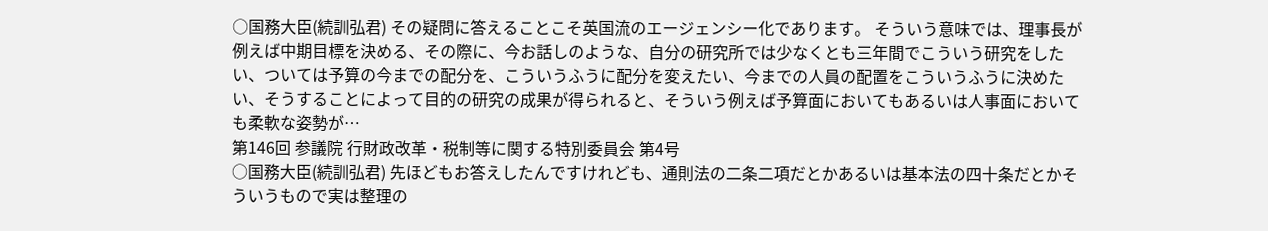○国務大臣(続訓弘君) その疑問に答えることこそ英国流のエージェンシー化であります。 そういう意味では、理事長が例えば中期目標を決める、その際に、今お話しのような、自分の研究所では少なくとも三年間でこういう研究をしたい、ついては予算の今までの配分を、こういうふうに配分を変えたい、今までの人員の配置をこういうふうに決めたい、そうすることによって目的の研究の成果が得られると、そういう例えば予算面においてもあるいは人事面においても柔軟な姿勢が…
第146回 参議院 行財政改革・税制等に関する特別委員会 第4号
○国務大臣(続訓弘君) 先ほどもお答えしたんですけれども、通則法の二条二項だとかあるいは基本法の四十条だとかそういうもので実は整理の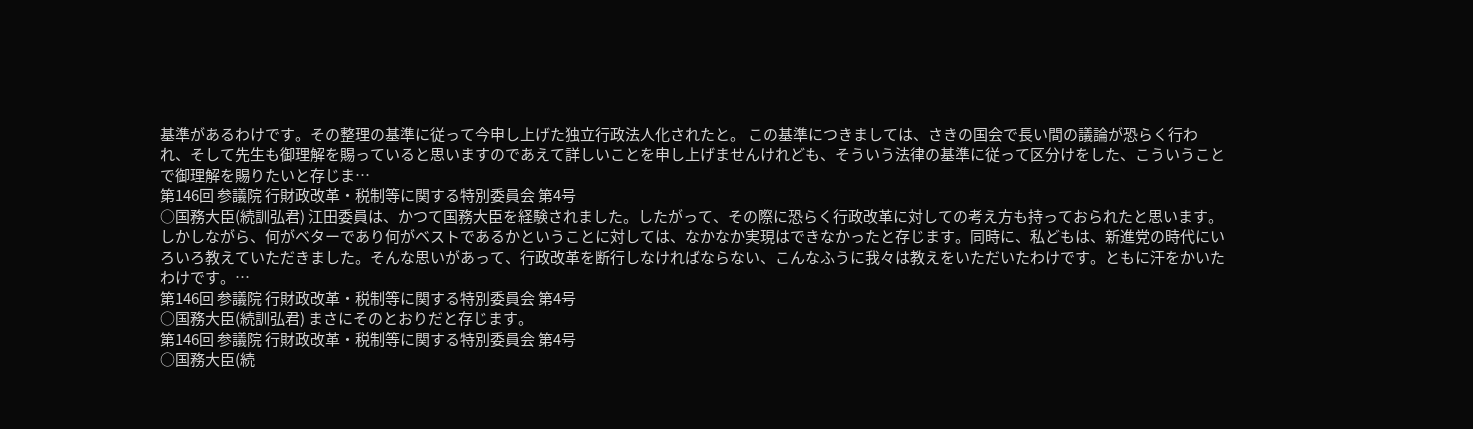基準があるわけです。その整理の基準に従って今申し上げた独立行政法人化されたと。 この基準につきましては、さきの国会で長い間の議論が恐らく行われ、そして先生も御理解を賜っていると思いますのであえて詳しいことを申し上げませんけれども、そういう法律の基準に従って区分けをした、こういうことで御理解を賜りたいと存じま…
第146回 参議院 行財政改革・税制等に関する特別委員会 第4号
○国務大臣(続訓弘君) 江田委員は、かつて国務大臣を経験されました。したがって、その際に恐らく行政改革に対しての考え方も持っておられたと思います。しかしながら、何がベターであり何がベストであるかということに対しては、なかなか実現はできなかったと存じます。同時に、私どもは、新進党の時代にいろいろ教えていただきました。そんな思いがあって、行政改革を断行しなければならない、こんなふうに我々は教えをいただいたわけです。ともに汗をかいたわけです。…
第146回 参議院 行財政改革・税制等に関する特別委員会 第4号
○国務大臣(続訓弘君) まさにそのとおりだと存じます。
第146回 参議院 行財政改革・税制等に関する特別委員会 第4号
○国務大臣(続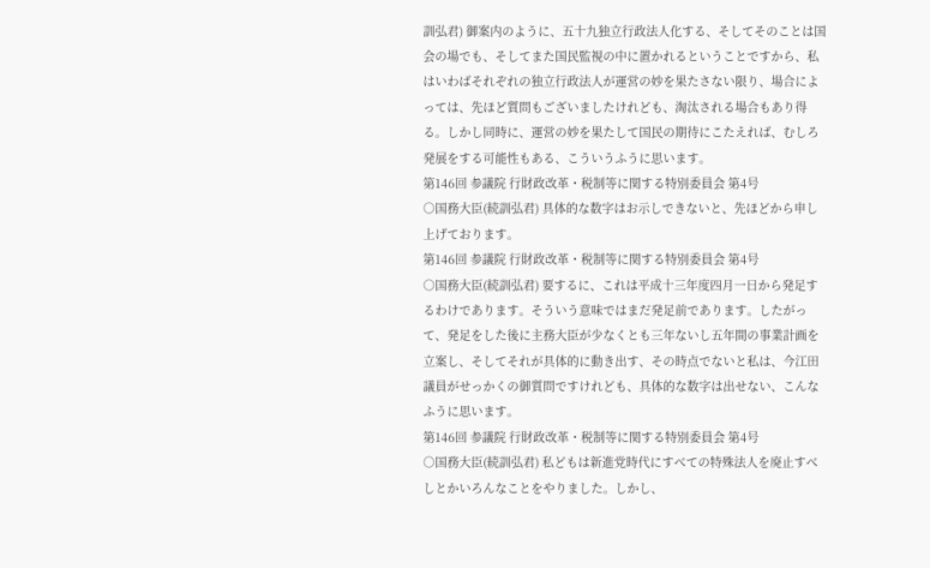訓弘君) 御案内のように、五十九独立行政法人化する、そしてそのことは国会の場でも、そしてまた国民監視の中に置かれるということですから、私はいわばそれぞれの独立行政法人が運営の妙を果たさない限り、場合によっては、先ほど質問もございましたけれども、淘汰される場合もあり得る。しかし同時に、運営の妙を果たして国民の期待にこたえれば、むしろ発展をする可能性もある、こういうふうに思います。
第146回 参議院 行財政改革・税制等に関する特別委員会 第4号
○国務大臣(続訓弘君) 具体的な数字はお示しできないと、先ほどから申し上げております。
第146回 参議院 行財政改革・税制等に関する特別委員会 第4号
○国務大臣(続訓弘君) 要するに、これは平成十三年度四月一日から発足するわけであります。そういう意味ではまだ発足前であります。したがって、発足をした後に主務大臣が少なくとも三年ないし五年間の事業計画を立案し、そしてそれが具体的に動き出す、その時点でないと私は、今江田議員がせっかくの御質問ですけれども、具体的な数字は出せない、こんなふうに思います。
第146回 参議院 行財政改革・税制等に関する特別委員会 第4号
○国務大臣(続訓弘君) 私どもは新進党時代にすべての特殊法人を廃止すべしとかいろんなことをやりました。しかし、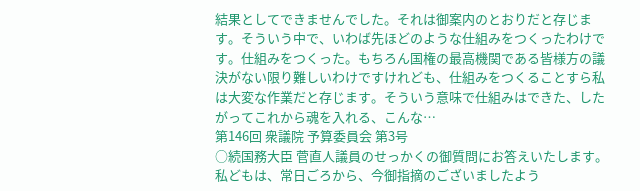結果としてできませんでした。それは御案内のとおりだと存じます。そういう中で、いわば先ほどのような仕組みをつくったわけです。仕組みをつくった。もちろん国権の最高機関である皆様方の議決がない限り難しいわけですけれども、仕組みをつくることすら私は大変な作業だと存じます。そういう意味で仕組みはできた、したがってこれから魂を入れる、こんな…
第146回 衆議院 予算委員会 第3号
○続国務大臣 菅直人議員のせっかくの御質問にお答えいたします。 私どもは、常日ごろから、今御指摘のございましたよう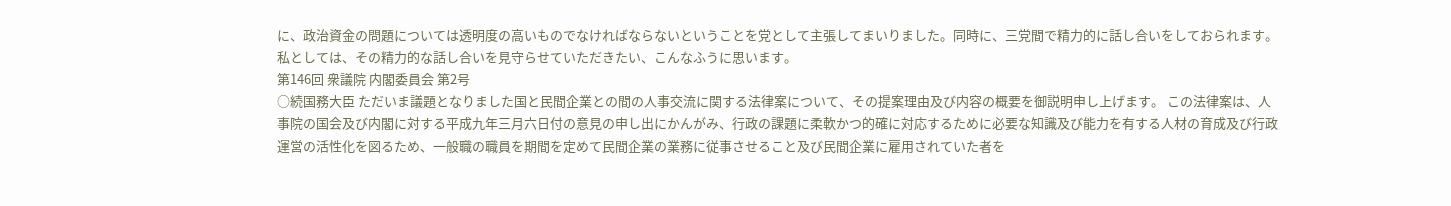に、政治資金の問題については透明度の高いものでなければならないということを党として主張してまいりました。同時に、三党間で精力的に話し合いをしておられます。私としては、その精力的な話し合いを見守らせていただきたい、こんなふうに思います。
第146回 衆議院 内閣委員会 第2号
○続国務大臣 ただいま議題となりました国と民間企業との間の人事交流に関する法律案について、その提案理由及び内容の概要を御説明申し上げます。 この法律案は、人事院の国会及び内閣に対する平成九年三月六日付の意見の申し出にかんがみ、行政の課題に柔軟かつ的確に対応するために必要な知識及び能力を有する人材の育成及び行政運営の活性化を図るため、一般職の職員を期間を定めて民間企業の業務に従事させること及び民間企業に雇用されていた者を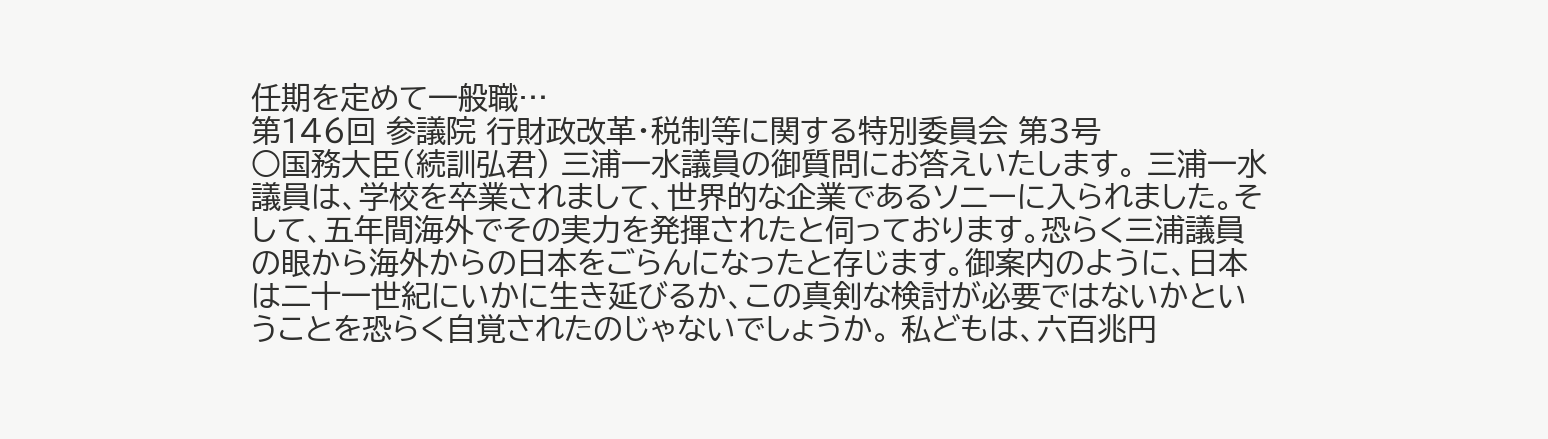任期を定めて一般職…
第146回 参議院 行財政改革・税制等に関する特別委員会 第3号
○国務大臣(続訓弘君) 三浦一水議員の御質問にお答えいたします。 三浦一水議員は、学校を卒業されまして、世界的な企業であるソニーに入られました。そして、五年間海外でその実力を発揮されたと伺っております。恐らく三浦議員の眼から海外からの日本をごらんになったと存じます。御案内のように、日本は二十一世紀にいかに生き延びるか、この真剣な検討が必要ではないかということを恐らく自覚されたのじゃないでしょうか。 私どもは、六百兆円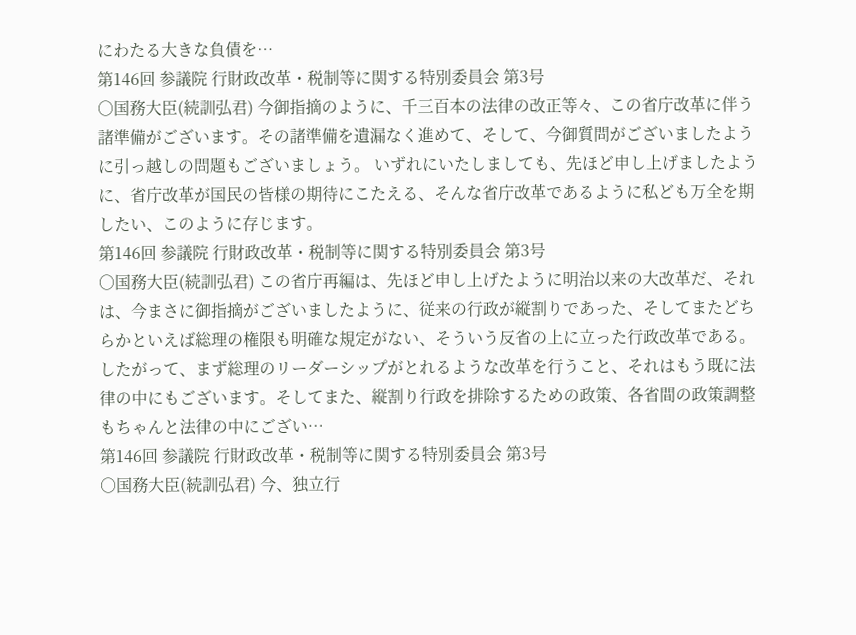にわたる大きな負債を…
第146回 参議院 行財政改革・税制等に関する特別委員会 第3号
○国務大臣(続訓弘君) 今御指摘のように、千三百本の法律の改正等々、この省庁改革に伴う諸準備がございます。その諸準備を遺漏なく進めて、そして、今御質問がございましたように引っ越しの問題もございましょう。 いずれにいたしましても、先ほど申し上げましたように、省庁改革が国民の皆様の期待にこたえる、そんな省庁改革であるように私ども万全を期したい、このように存じます。
第146回 参議院 行財政改革・税制等に関する特別委員会 第3号
○国務大臣(続訓弘君) この省庁再編は、先ほど申し上げたように明治以来の大改革だ、それは、今まさに御指摘がございましたように、従来の行政が縦割りであった、そしてまたどちらかといえば総理の権限も明確な規定がない、そういう反省の上に立った行政改革である。したがって、まず総理のリーダーシップがとれるような改革を行うこと、それはもう既に法律の中にもございます。そしてまた、縦割り行政を排除するための政策、各省間の政策調整もちゃんと法律の中にござい…
第146回 参議院 行財政改革・税制等に関する特別委員会 第3号
○国務大臣(続訓弘君) 今、独立行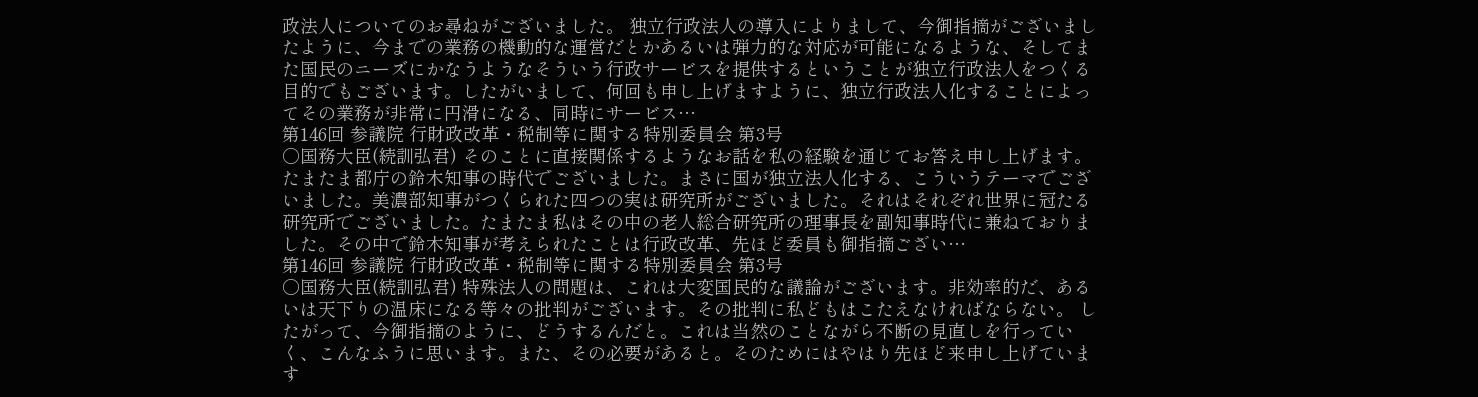政法人についてのお尋ねがございました。 独立行政法人の導入によりまして、今御指摘がございましたように、今までの業務の機動的な運営だとかあるいは弾力的な対応が可能になるような、そしてまた国民のニーズにかなうようなそういう行政サービスを提供するということが独立行政法人をつくる目的でもございます。したがいまして、何回も申し上げますように、独立行政法人化することによってその業務が非常に円滑になる、同時にサービス…
第146回 参議院 行財政改革・税制等に関する特別委員会 第3号
○国務大臣(続訓弘君) そのことに直接関係するようなお話を私の経験を通じてお答え申し上げます。 たまたま都庁の鈴木知事の時代でございました。まさに国が独立法人化する、こういうテーマでございました。美濃部知事がつくられた四つの実は研究所がございました。それはそれぞれ世界に冠たる研究所でございました。たまたま私はその中の老人総合研究所の理事長を副知事時代に兼ねておりました。その中で鈴木知事が考えられたことは行政改革、先ほど委員も御指摘ござい…
第146回 参議院 行財政改革・税制等に関する特別委員会 第3号
○国務大臣(続訓弘君) 特殊法人の問題は、これは大変国民的な議論がございます。非効率的だ、あるいは天下りの温床になる等々の批判がございます。その批判に私どもはこたえなければならない。 したがって、今御指摘のように、どうするんだと。これは当然のことながら不断の見直しを行っていく、こんなふうに思います。また、その必要があると。そのためにはやはり先ほど来申し上げています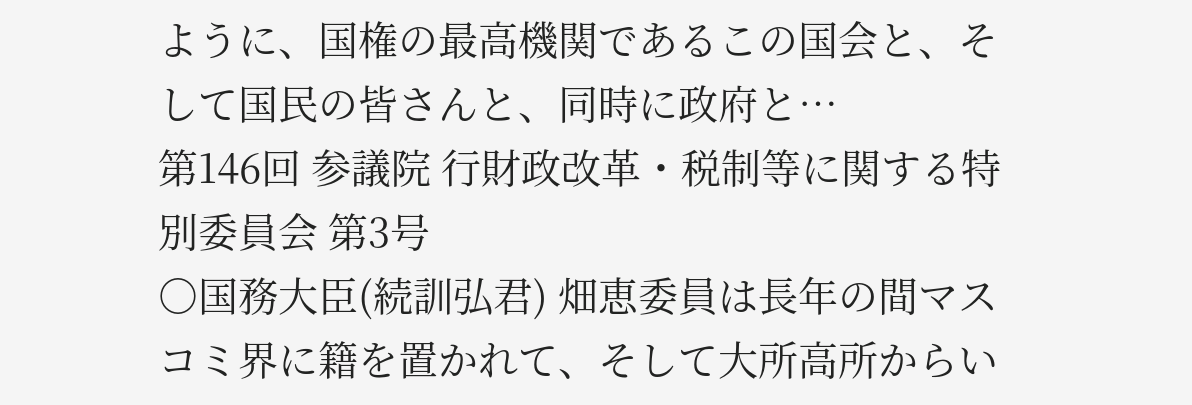ように、国権の最高機関であるこの国会と、そして国民の皆さんと、同時に政府と…
第146回 参議院 行財政改革・税制等に関する特別委員会 第3号
○国務大臣(続訓弘君) 畑恵委員は長年の間マスコミ界に籍を置かれて、そして大所高所からい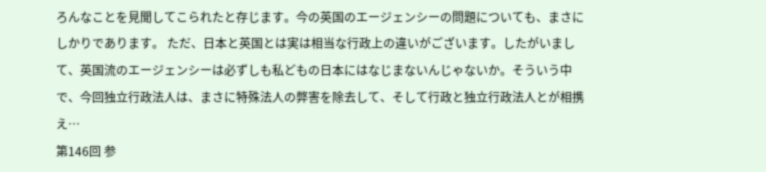ろんなことを見聞してこられたと存じます。今の英国のエージェンシーの問題についても、まさにしかりであります。 ただ、日本と英国とは実は相当な行政上の違いがございます。したがいまして、英国流のエージェンシーは必ずしも私どもの日本にはなじまないんじゃないか。そういう中で、今回独立行政法人は、まさに特殊法人の弊害を除去して、そして行政と独立行政法人とが相携え…
第146回 参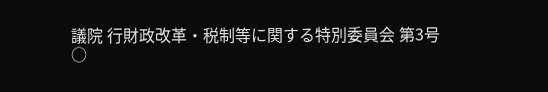議院 行財政改革・税制等に関する特別委員会 第3号
○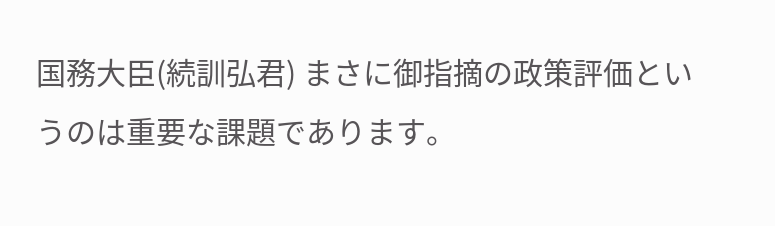国務大臣(続訓弘君) まさに御指摘の政策評価というのは重要な課題であります。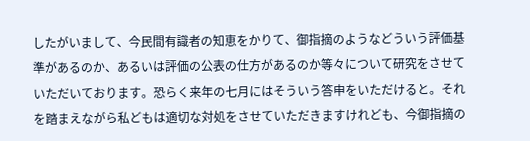したがいまして、今民間有識者の知恵をかりて、御指摘のようなどういう評価基準があるのか、あるいは評価の公表の仕方があるのか等々について研究をさせていただいております。恐らく来年の七月にはそういう答申をいただけると。それを踏まえながら私どもは適切な対処をさせていただきますけれども、今御指摘の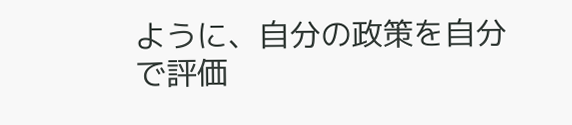ように、自分の政策を自分で評価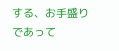する、お手盛りであって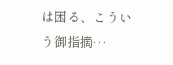は困る、こういう御指摘…